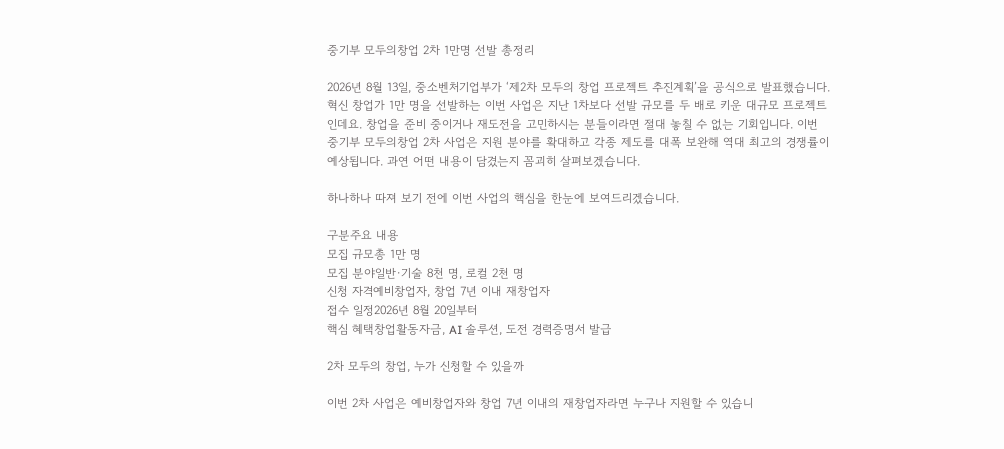중기부 모두의창업 2차 1만명 선발 총정리

2026년 8월 13일, 중소벤처기업부가 ‘제2차 모두의 창업 프로젝트 추진계획’을 공식으로 발표했습니다. 혁신 창업가 1만 명을 선발하는 이번 사업은 지난 1차보다 선발 규모를 두 배로 키운 대규모 프로젝트인데요. 창업을 준비 중이거나 재도전을 고민하시는 분들이라면 절대 놓칠 수 없는 기회입니다. 이번 중기부 모두의창업 2차 사업은 지원 분야를 확대하고 각종 제도를 대폭 보완해 역대 최고의 경쟁률이 예상됩니다. 과연 어떤 내용이 담겼는지 꼼괴히 살펴보겠습니다.

하나하나 따져 보기 전에 이번 사업의 핵심을 한눈에 보여드리겠습니다.

구분주요 내용
모집 규모총 1만 명
모집 분야일반·기술 8천 명, 로컬 2천 명
신청 자격예비창업자, 창업 7년 이내 재창업자
접수 일정2026년 8월 20일부터
핵심 혜택창업활동자금, AI 솔루션, 도전 경력증명서 발급

2차 모두의 창업, 누가 신청할 수 있을까

이번 2차 사업은 예비창업자와 창업 7년 이내의 재창업자라면 누구나 지원할 수 있습니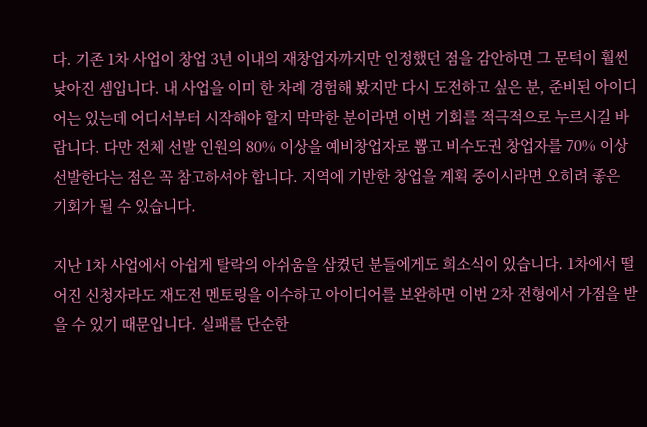다. 기존 1차 사업이 창업 3년 이내의 재창업자까지만 인정했던 점을 감안하면 그 문턱이 훨씬 낮아진 셈입니다. 내 사업을 이미 한 차례 경험해 봤지만 다시 도전하고 싶은 분, 준비된 아이디어는 있는데 어디서부터 시작해야 할지 막막한 분이라면 이번 기회를 적극적으로 누르시길 바랍니다. 다만 전체 선발 인원의 80% 이상을 예비창업자로 뽑고 비수도권 창업자를 70% 이상 선발한다는 점은 꼭 참고하셔야 합니다. 지역에 기반한 창업을 계획 중이시라면 오히려 좋은 기회가 될 수 있습니다.

지난 1차 사업에서 아쉽게 탈락의 아쉬움을 삼켰던 분들에게도 희소식이 있습니다. 1차에서 떨어진 신청자라도 재도전 멘토링을 이수하고 아이디어를 보완하면 이번 2차 전형에서 가점을 받을 수 있기 때문입니다. 실패를 단순한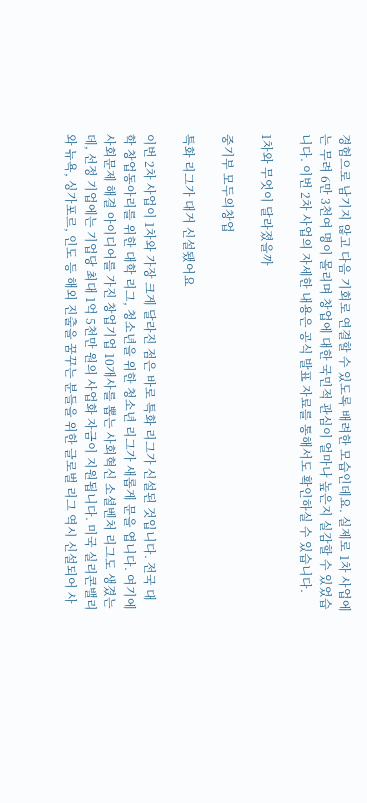경험으로 남기지 않고 다음 기회로 연결할 수 있도록 배려한 모습인데요. 실제로 1차 사업에는 무려 6만 3천여 명이 몰리며 창업에 대한 국민적 관심이 얼마나 높은지 실감할 수 있었습니다. 이번 2차 사업의 자세한 내용은 공식 발표 자료를 통해서도 확인하실 수 있습니다.

1차와 무엇이 달라졌을까

중기부 모두의창업

특화 리그가 대거 신설됐어요

이번 2차 사업이 1차와 가장 크게 달라진 점은 바로 특화 리그가 신설된 것입니다. 전국 대학 창업동아리를 위한 대학 리그, 청소년을 위한 청소년 리그가 새롭게 문을 엽니다. 여기에 사회문제 해결 아이디어를 가진 창업기업 10개사를 뽑는 사회혁신 소셜벤처 리그도 생겼는데, 선정 기업에는 기업당 최대 1억 5천만 원의 사업화 자금이 지원됩니다. 미국 실리콘밸리와 뉴욕, 싱가포르, 인도 등 해외 진출을 꿈꾸는 분들을 위한 글로벌 리그 역시 신설되어 사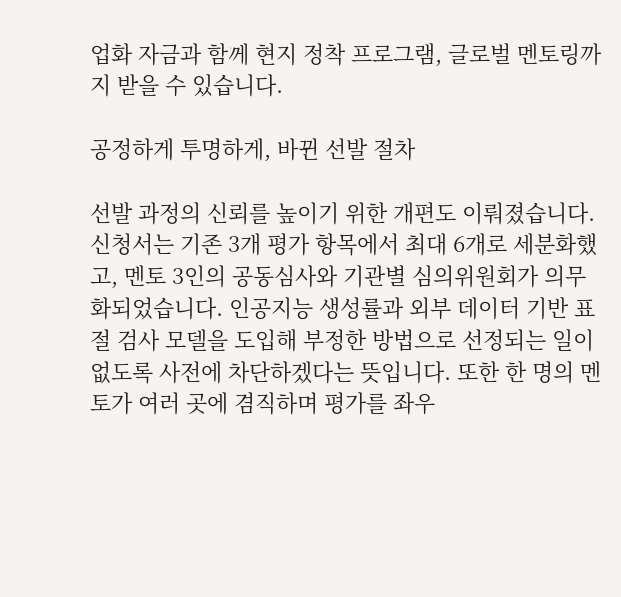업화 자금과 함께 현지 정착 프로그램, 글로벌 멘토링까지 받을 수 있습니다.

공정하게 투명하게, 바뀐 선발 절차

선발 과정의 신뢰를 높이기 위한 개편도 이뤄졌습니다. 신청서는 기존 3개 평가 항목에서 최대 6개로 세분화했고, 멘토 3인의 공동심사와 기관별 심의위원회가 의무화되었습니다. 인공지능 생성률과 외부 데이터 기반 표절 검사 모델을 도입해 부정한 방법으로 선정되는 일이 없도록 사전에 차단하겠다는 뜻입니다. 또한 한 명의 멘토가 여러 곳에 겸직하며 평가를 좌우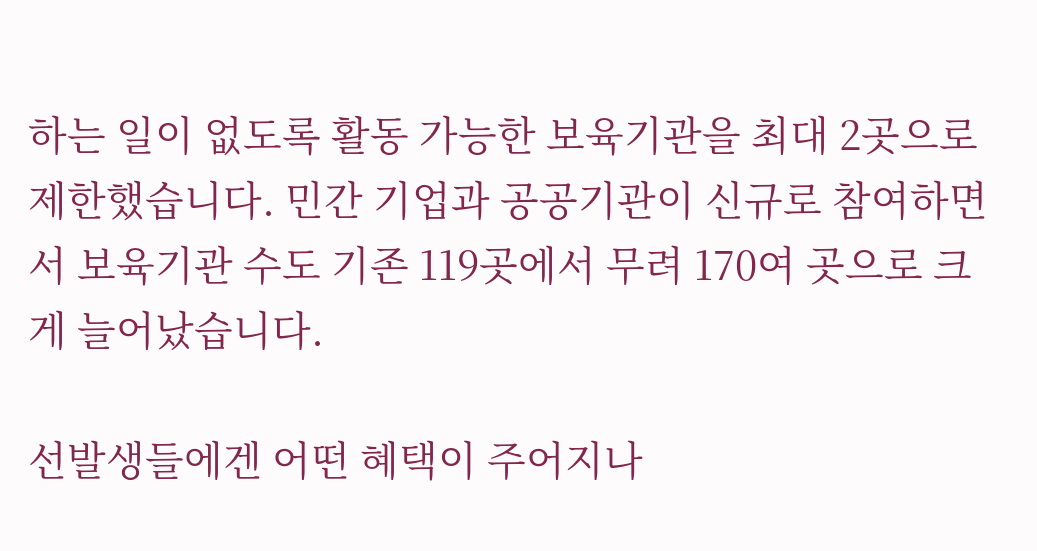하는 일이 없도록 활동 가능한 보육기관을 최대 2곳으로 제한했습니다. 민간 기업과 공공기관이 신규로 참여하면서 보육기관 수도 기존 119곳에서 무려 170여 곳으로 크게 늘어났습니다.

선발생들에겐 어떤 혜택이 주어지나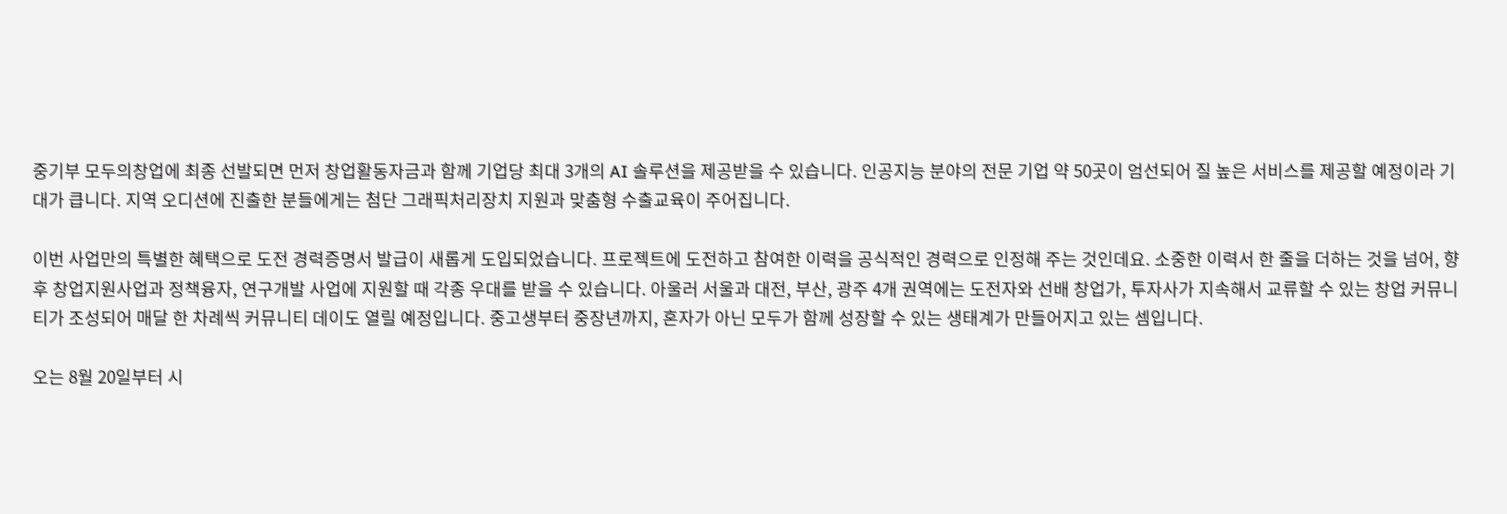중기부 모두의창업에 최종 선발되면 먼저 창업활동자금과 함께 기업당 최대 3개의 AI 솔루션을 제공받을 수 있습니다. 인공지능 분야의 전문 기업 약 50곳이 엄선되어 질 높은 서비스를 제공할 예정이라 기대가 큽니다. 지역 오디션에 진출한 분들에게는 첨단 그래픽처리장치 지원과 맞춤형 수출교육이 주어집니다.

이번 사업만의 특별한 혜택으로 도전 경력증명서 발급이 새롭게 도입되었습니다. 프로젝트에 도전하고 참여한 이력을 공식적인 경력으로 인정해 주는 것인데요. 소중한 이력서 한 줄을 더하는 것을 넘어, 향후 창업지원사업과 정책융자, 연구개발 사업에 지원할 때 각종 우대를 받을 수 있습니다. 아울러 서울과 대전, 부산, 광주 4개 권역에는 도전자와 선배 창업가, 투자사가 지속해서 교류할 수 있는 창업 커뮤니티가 조성되어 매달 한 차례씩 커뮤니티 데이도 열릴 예정입니다. 중고생부터 중장년까지, 혼자가 아닌 모두가 함께 성장할 수 있는 생태계가 만들어지고 있는 셈입니다.

오는 8월 20일부터 시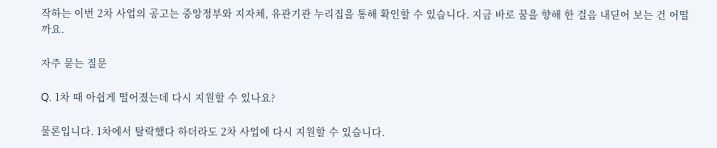작하는 이번 2차 사업의 공고는 중앙정부와 지자체, 유관기관 누리집을 통해 확인할 수 있습니다. 지금 바로 꿈을 향해 한 걸음 내딛어 보는 건 어떨까요.

자주 묻는 질문

Q. 1차 때 아쉽게 떨어졌는데 다시 지원할 수 있나요?

물론입니다. 1차에서 탈락했다 하더라도 2차 사업에 다시 지원할 수 있습니다.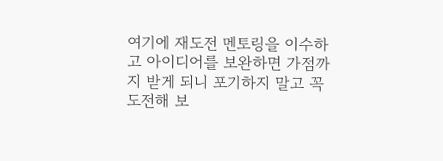여기에 재도전 멘토링을 이수하고 아이디어를 보완하면 가점까지 받게 되니 포기하지 말고 꼭 도전해 보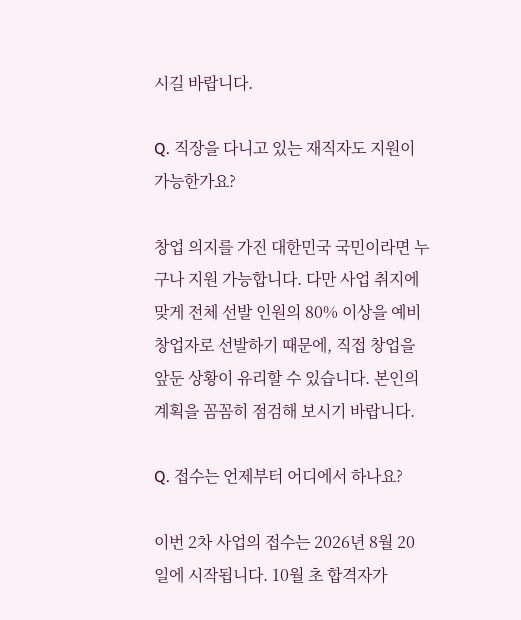시길 바랍니다.

Q. 직장을 다니고 있는 재직자도 지원이 가능한가요?

창업 의지를 가진 대한민국 국민이라면 누구나 지원 가능합니다. 다만 사업 취지에 맞게 전체 선발 인원의 80% 이상을 예비창업자로 선발하기 때문에, 직접 창업을 앞둔 상황이 유리할 수 있습니다. 본인의 계획을 꼼꼼히 점검해 보시기 바랍니다.

Q. 접수는 언제부터 어디에서 하나요?

이번 2차 사업의 접수는 2026년 8월 20일에 시작됩니다. 10월 초 합격자가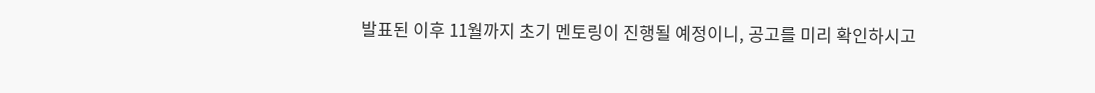발표된 이후 11월까지 초기 멘토링이 진행될 예정이니, 공고를 미리 확인하시고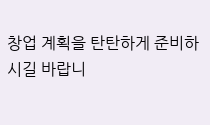창업 계획을 탄탄하게 준비하시길 바랍니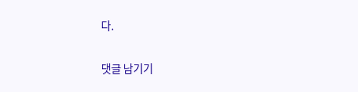다.

댓글 남기기